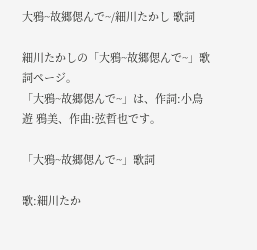大鴉~故郷偲んで~/細川たかし 歌詞

細川たかしの「大鴉~故郷偲んで~」歌詞ページ。
「大鴉~故郷偲んで~」は、作詞:小鳥遊 鴉美、作曲:弦哲也です。

「大鴉~故郷偲んで~」歌詞

歌:細川たか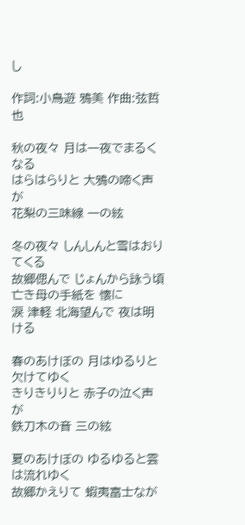し

作詞:小鳥遊 鴉美 作曲:弦哲也

秋の夜々 月は一夜でまるくなる
はらはらりと 大鴉の啼く声が
花梨の三味線 一の絃

冬の夜々 しんしんと雪はおりてくる
故郷偲んで じょんから詠う頃
亡き母の手紙を 懐に
涙 津軽 北海望んで 夜は明ける

春のあけぼの 月はゆるりと欠けてゆく
きりきりりと 赤子の泣く声が
鉄刀木の音 三の絃

夏のあけぼの ゆるゆると雲は流れゆく
故郷かえりて 蝦夷富士なが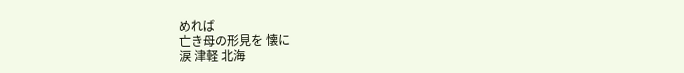めれば
亡き母の形見を 懐に
涙 津軽 北海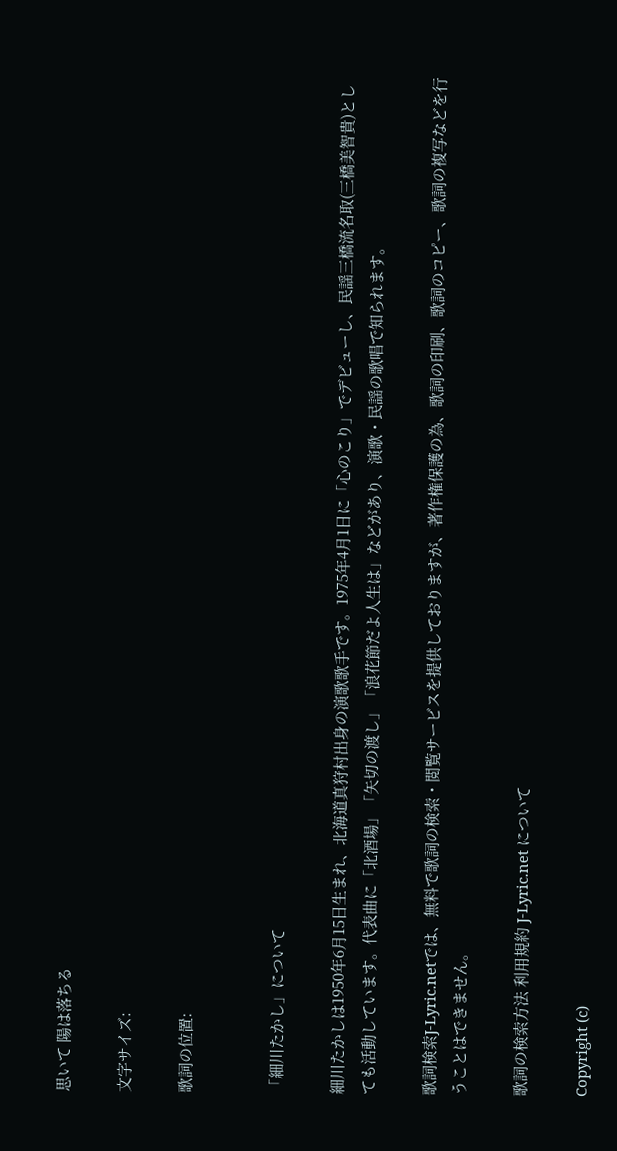思いて 陽は落ちる

文字サイズ:

歌詞の位置:


「細川たかし」について

細川たかしは1950年6月15日生まれ、北海道真狩村出身の演歌歌手です。1975年4月1日に「心のこり」でデビューし、民謡三橋流名取(三橋美智貴)としても活動しています。代表曲に「北酒場」「矢切の渡し」「浪花節だよ人生は」などがあり、演歌・民謡の歌唱で知られます。

歌詞検索J-Lyric.netでは、無料で歌詞の検索・閲覧サービスを提供しておりますが、著作権保護の為、歌詞の印刷、歌詞のコピー、歌詞の複写などを行うことはできません。

歌詞の検索方法 利用規約 J-Lyric.net について

Copyright (c)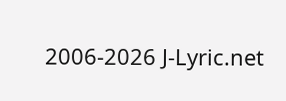2006-2026 J-Lyric.net